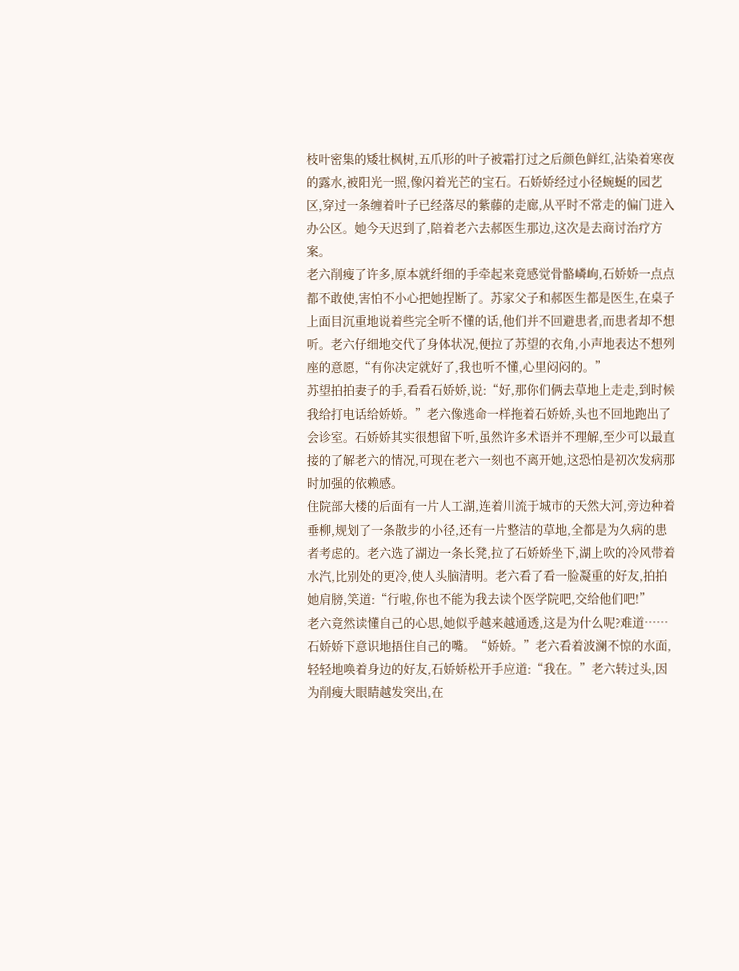枝叶密集的矮壮枫树,五爪形的叶子被霜打过之后颜色鲜红,沾染着寒夜的露水,被阳光一照,像闪着光芒的宝石。石娇娇经过小径蜿蜒的园艺区,穿过一条缠着叶子已经落尽的紫藤的走廊,从平时不常走的偏门进入办公区。她今天迟到了,陪着老六去郝医生那边,这次是去商讨治疗方案。
老六削瘦了许多,原本就纤细的手牵起来竟感觉骨骼嶙峋,石娇娇一点点都不敢使,害怕不小心把她捏断了。苏家父子和郝医生都是医生,在桌子上面目沉重地说着些完全听不懂的话,他们并不回避患者,而患者却不想听。老六仔细地交代了身体状况,便拉了苏望的衣角,小声地表达不想列座的意愿,“有你决定就好了,我也听不懂,心里闷闷的。”
苏望拍拍妻子的手,看看石娇娇,说:“好,那你们俩去草地上走走,到时候我给打电话给娇娇。”老六像逃命一样拖着石娇娇,头也不回地跑出了会诊室。石娇娇其实很想留下听,虽然许多术语并不理解,至少可以最直接的了解老六的情况,可现在老六一刻也不离开她,这恐怕是初次发病那时加强的依赖感。
住院部大楼的后面有一片人工湖,连着川流于城市的天然大河,旁边种着垂柳,规划了一条散步的小径,还有一片整洁的草地,全都是为久病的患者考虑的。老六选了湖边一条长凳,拉了石娇娇坐下,湖上吹的冷风带着水汽,比别处的更冷,使人头脑清明。老六看了看一脸凝重的好友,拍拍她肩膀,笑道:“行啦,你也不能为我去读个医学院吧,交给他们吧!”
老六竟然读懂自己的心思,她似乎越来越通透,这是为什么呢?难道……石娇娇下意识地捂住自己的嘴。“娇娇。”老六看着波澜不惊的水面,轻轻地唤着身边的好友,石娇娇松开手应道:“我在。”老六转过头,因为削瘦大眼睛越发突出,在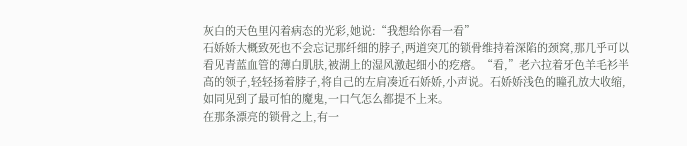灰白的天色里闪着病态的光彩,她说:“我想给你看一看”
石娇娇大概致死也不会忘记那纤细的脖子,两道突兀的锁骨维持着深陷的颈窝,那几乎可以看见青蓝血管的薄白肌肤,被湖上的湿风激起细小的疙瘩。“看,”老六拉着牙色羊毛衫半高的领子,轻轻扬着脖子,将自己的左肩凑近石娇娇,小声说。石娇娇浅色的瞳孔放大收缩,如同见到了最可怕的魔鬼,一口气怎么都提不上来。
在那条漂亮的锁骨之上,有一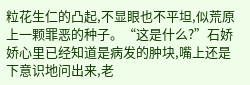粒花生仁的凸起,不显眼也不平坦,似荒原上一颗罪恶的种子。“这是什么?”石娇娇心里已经知道是病发的肿块,嘴上还是下意识地问出来,老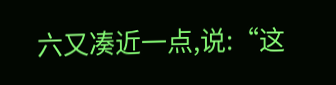六又凑近一点,说:“这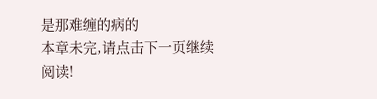是那难缠的病的
本章未完,请点击下一页继续阅读!